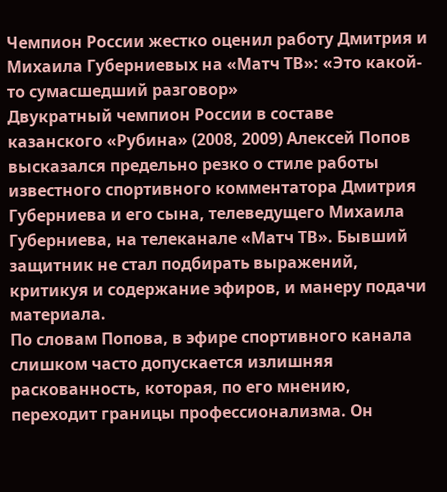Чемпион России жестко оценил работу Дмитрия и Михаила Губерниевых на «Матч ТВ»: «Это какой-то сумасшедший разговор»
Двукратный чемпион России в составе казанского «Рубина» (2008, 2009) Алексей Попов высказался предельно резко о стиле работы известного спортивного комментатора Дмитрия Губерниева и его сына, телеведущего Михаила Губерниева, на телеканале «Матч ТВ». Бывший защитник не стал подбирать выражений, критикуя и содержание эфиров, и манеру подачи материала.
По словам Попова, в эфире спортивного канала слишком часто допускается излишняя раскованность, которая, по его мнению, переходит границы профессионализма. Он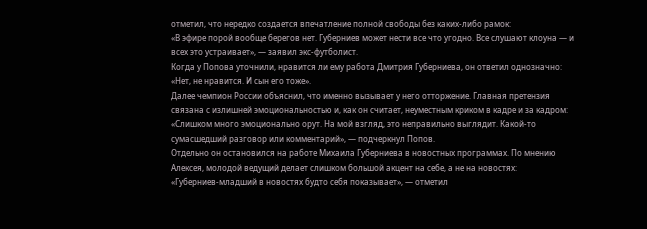отметил, что нередко создается впечатление полной свободы без каких-либо рамок:
«В эфире порой вообще берегов нет. Губерниев может нести все что угодно. Все слушают клоуна — и всех это устраивает», — заявил экс-футболист.
Когда у Попова уточнили, нравится ли ему работа Дмитрия Губерниева, он ответил однозначно:
«Нет, не нравится. И сын его тоже».
Далее чемпион России объяснил, что именно вызывает у него отторжение. Главная претензия связана с излишней эмоциональностью и, как он считает, неуместным криком в кадре и за кадром:
«Слишком много эмоционально орут. На мой взгляд, это неправильно выглядит. Какой-то сумасшедший разговор или комментарий», — подчеркнул Попов.
Отдельно он остановился на работе Михаила Губерниева в новостных программах. По мнению Алексея, молодой ведущий делает слишком большой акцент на себе, а не на новостях:
«Губерниев-младший в новостях будто себя показывает», — отметил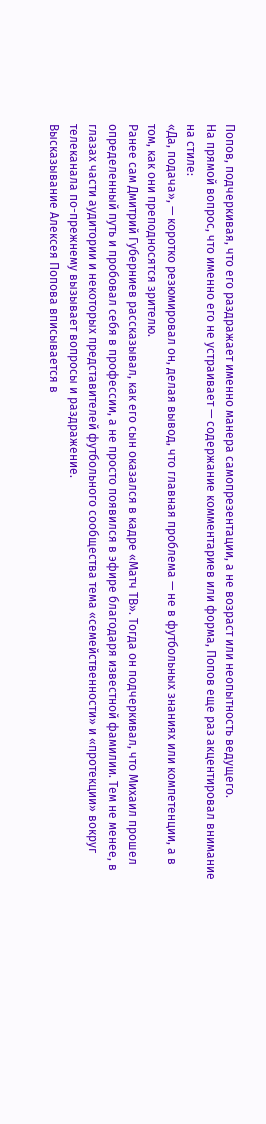Попов, подчеркивая, что его раздражает именно манера самопрезентации, а не возраст или неопытность ведущего.
На прямой вопрос, что именно его не устраивает — содержание комментариев или форма, Попов еще раз акцентировал внимание на стиле:
«Да, подача», — коротко резюмировал он, делая вывод, что главная проблема — не в футбольных знаниях или компетенции, а в том, как они преподносятся зрителю.
Ранее сам Дмитрий Губерниев рассказывал, как его сын оказался в кадре «Матч ТВ». Тогда он подчеркивал, что Михаил прошел определенный путь и пробовал себя в профессии, а не просто появился в эфире благодаря известной фамилии. Тем не менее, в глазах части аудитории и некоторых представителей футбольного сообщества тема «семейственности» и «протекции» вокруг телеканала по-прежнему вызывает вопросы и раздражение.
Высказывание Алексея Попова вписывается в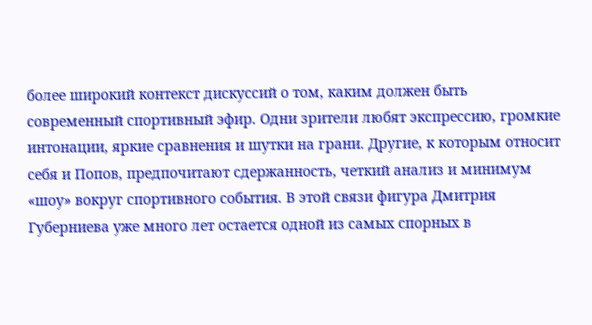более широкий контекст дискуссий о том, каким должен быть современный спортивный эфир. Одни зрители любят экспрессию, громкие интонации, яркие сравнения и шутки на грани. Другие, к которым относит себя и Попов, предпочитают сдержанность, четкий анализ и минимум «шоу» вокруг спортивного события. В этой связи фигура Дмитрия Губерниева уже много лет остается одной из самых спорных в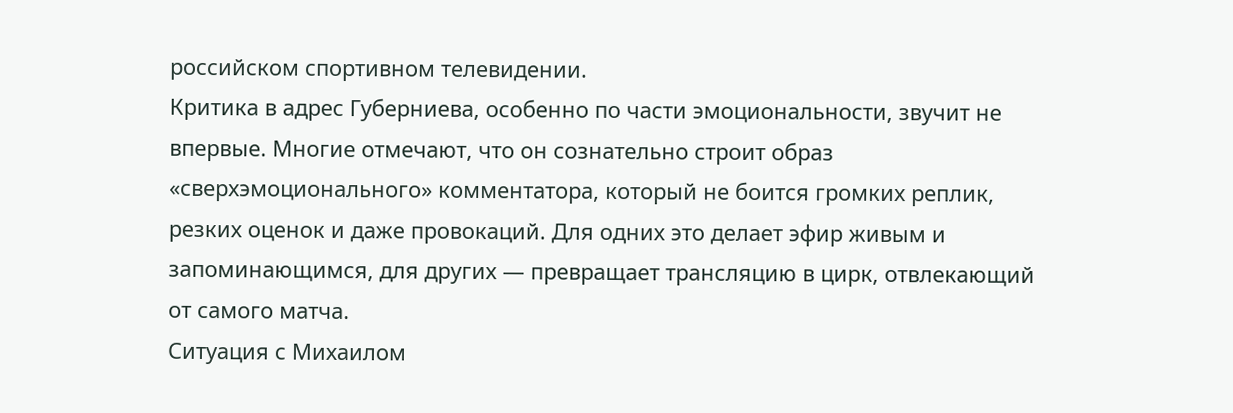российском спортивном телевидении.
Критика в адрес Губерниева, особенно по части эмоциональности, звучит не впервые. Многие отмечают, что он сознательно строит образ «сверхэмоционального» комментатора, который не боится громких реплик, резких оценок и даже провокаций. Для одних это делает эфир живым и запоминающимся, для других — превращает трансляцию в цирк, отвлекающий от самого матча.
Ситуация с Михаилом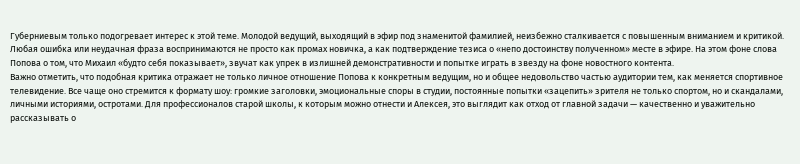Губерниевым только подогревает интерес к этой теме. Молодой ведущий, выходящий в эфир под знаменитой фамилией, неизбежно сталкивается с повышенным вниманием и критикой. Любая ошибка или неудачная фраза воспринимаются не просто как промах новичка, а как подтверждение тезиса о «непо достоинству полученном» месте в эфире. На этом фоне слова Попова о том, что Михаил «будто себя показывает», звучат как упрек в излишней демонстративности и попытке играть в звезду на фоне новостного контента.
Важно отметить, что подобная критика отражает не только личное отношение Попова к конкретным ведущим, но и общее недовольство частью аудитории тем, как меняется спортивное телевидение. Все чаще оно стремится к формату шоу: громкие заголовки, эмоциональные споры в студии, постоянные попытки «зацепить» зрителя не только спортом, но и скандалами, личными историями, остротами. Для профессионалов старой школы, к которым можно отнести и Алексея, это выглядит как отход от главной задачи — качественно и уважительно рассказывать о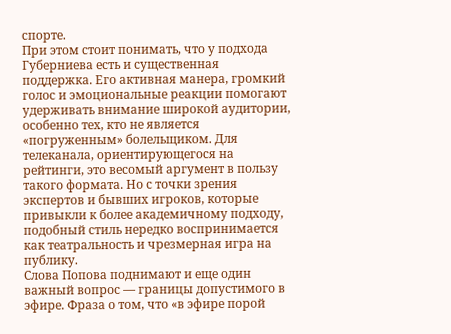спорте.
При этом стоит понимать, что у подхода Губерниева есть и существенная поддержка. Его активная манера, громкий голос и эмоциональные реакции помогают удерживать внимание широкой аудитории, особенно тех, кто не является «погруженным» болельщиком. Для телеканала, ориентирующегося на рейтинги, это весомый аргумент в пользу такого формата. Но с точки зрения экспертов и бывших игроков, которые привыкли к более академичному подходу, подобный стиль нередко воспринимается как театральность и чрезмерная игра на публику.
Слова Попова поднимают и еще один важный вопрос — границы допустимого в эфире. Фраза о том, что «в эфире порой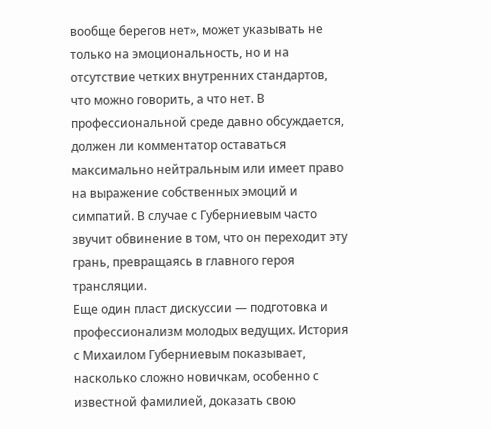вообще берегов нет», может указывать не только на эмоциональность, но и на отсутствие четких внутренних стандартов, что можно говорить, а что нет. В профессиональной среде давно обсуждается, должен ли комментатор оставаться максимально нейтральным или имеет право на выражение собственных эмоций и симпатий. В случае с Губерниевым часто звучит обвинение в том, что он переходит эту грань, превращаясь в главного героя трансляции.
Еще один пласт дискуссии — подготовка и профессионализм молодых ведущих. История с Михаилом Губерниевым показывает, насколько сложно новичкам, особенно с известной фамилией, доказать свою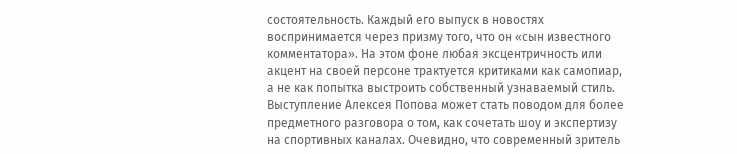состоятельность. Каждый его выпуск в новостях воспринимается через призму того, что он «сын известного комментатора». На этом фоне любая эксцентричность или акцент на своей персоне трактуется критиками как самопиар, а не как попытка выстроить собственный узнаваемый стиль.
Выступление Алексея Попова может стать поводом для более предметного разговора о том, как сочетать шоу и экспертизу на спортивных каналах. Очевидно, что современный зритель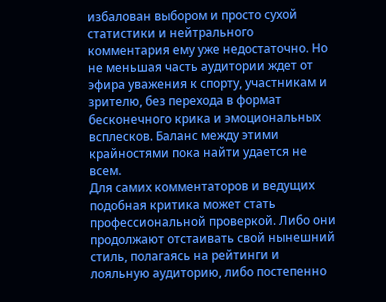избалован выбором и просто сухой статистики и нейтрального комментария ему уже недостаточно. Но не меньшая часть аудитории ждет от эфира уважения к спорту, участникам и зрителю, без перехода в формат бесконечного крика и эмоциональных всплесков. Баланс между этими крайностями пока найти удается не всем.
Для самих комментаторов и ведущих подобная критика может стать профессиональной проверкой. Либо они продолжают отстаивать свой нынешний стиль, полагаясь на рейтинги и лояльную аудиторию, либо постепенно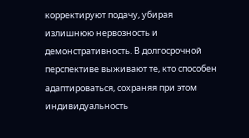корректируют подачу, убирая излишнюю нервозность и демонстративность. В долгосрочной перспективе выживают те, кто способен адаптироваться, сохраняя при этом индивидуальность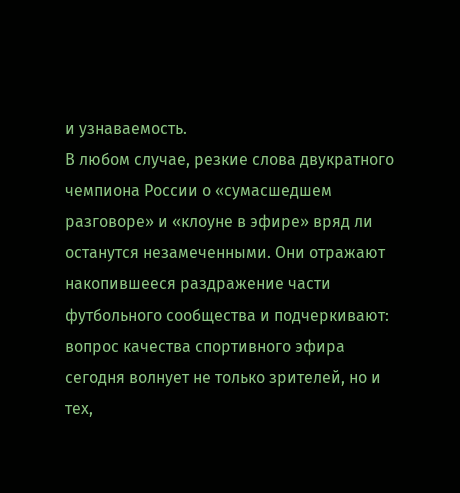и узнаваемость.
В любом случае, резкие слова двукратного чемпиона России о «сумасшедшем разговоре» и «клоуне в эфире» вряд ли останутся незамеченными. Они отражают накопившееся раздражение части футбольного сообщества и подчеркивают: вопрос качества спортивного эфира сегодня волнует не только зрителей, но и тех,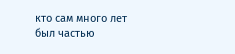кто сам много лет был частью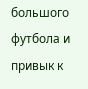большого футбола и привык к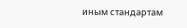иным стандартам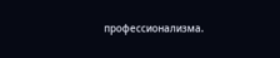профессионализма.